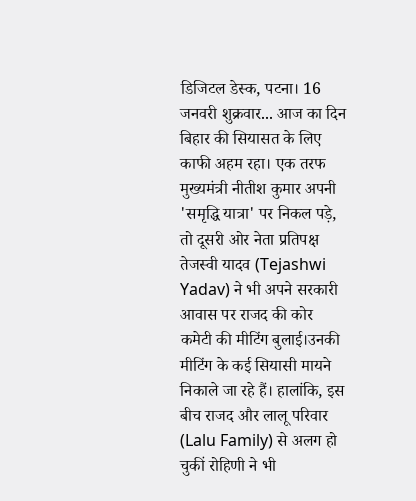डिजिटल डेस्क, पटना। 16 जनवरी शुक्रवार... आज का दिन बिहार की सियासत के लिए काफी अहम रहा। एक तरफ मुख्यमंत्री नीतीश कुमार अपनी 'समृद्धि यात्रा' पर निकल पड़े, तो दूसरी ओर नेता प्रतिपक्ष तेजस्वी यादव (Tejashwi Yadav) ने भी अपने सरकारी आवास पर राजद की कोर कमेटी की मीटिंग बुलाई।उनकी मीटिंग के कई सियासी मायने निकाले जा रहे हैं। हालांकि, इस बीच राजद और लालू परिवार (Lalu Family) से अलग हो चुकीं रोहिणी ने भी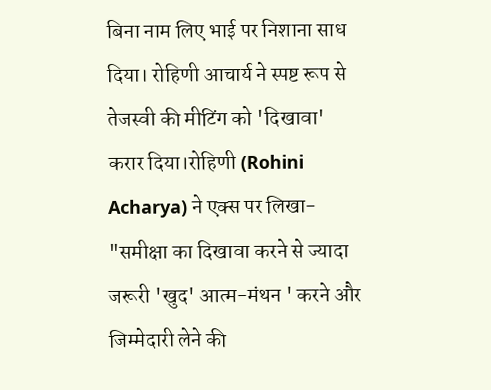बिना नाम लिए भाई पर निशाना साध दिया। रोहिणी आचार्य ने स्पष्ट रूप से तेजस्वी की मीटिंग को 'दिखावा' करार दिया।रोहिणी (Rohini Acharya) ने एक्स पर लिखा- "समीक्षा का दिखावा करने से ज्यादा जरूरी 'खुद' आत्म-मंथन ' करने और जिम्मेदारी लेने की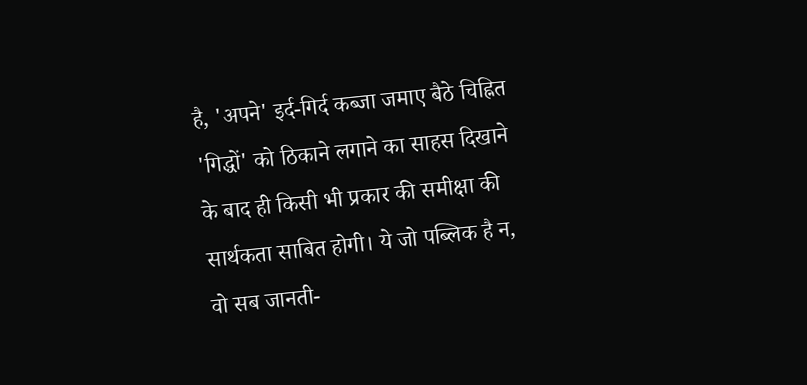है, 'अपने' इर्द-गिर्द कब्जा जमाए बैठे चिह्नित 'गिद्धों' को ठिकाने लगाने का साहस दिखाने के बाद ही किसी भी प्रकार की समीक्षा की सार्थकता साबित होगी। ये जो पब्लिक है न, वो सब जानती-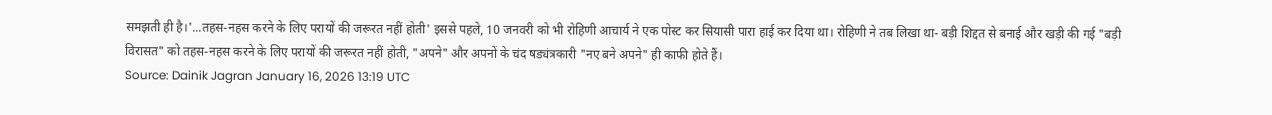समझती ही है।'...तहस-नहस करने के लिए परायों की जरूरत नहीं होती' इससे पहले, 10 जनवरी को भी रोहिणी आचार्य ने एक पोस्ट कर सियासी पारा हाई कर दिया था। रोहिणी ने तब लिखा था- बड़ी शिद्दत से बनाई और खड़ी की गई "बड़ी विरासत" को तहस-नहस करने के लिए परायों की जरूरत नहीं होती, "अपने" और अपनों के चंद षड्यंत्रकारी "नए बने अपने" ही काफी होते हैं।
Source: Dainik Jagran January 16, 2026 13:19 UTC